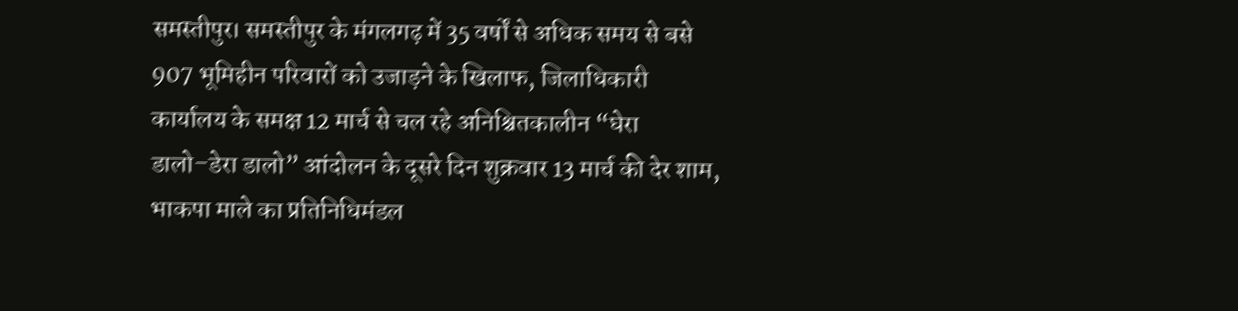समस्तीपुर। समस्तीपुर के मंगलगढ़ में 35 वर्षों से अधिक समय से बसे 907 भूमिहीन परिवारों को उजाड़ने के खिलाफ, जिलाधिकारी कार्यालय के समक्ष 12 मार्च से चल रहे अनिश्चितकालीन “घेरा डालो–डेरा डालो” आंदोलन के दूसरे दिन शुक्रवार 13 मार्च की देर शाम, भाकपा माले का प्रतिनिधिमंडल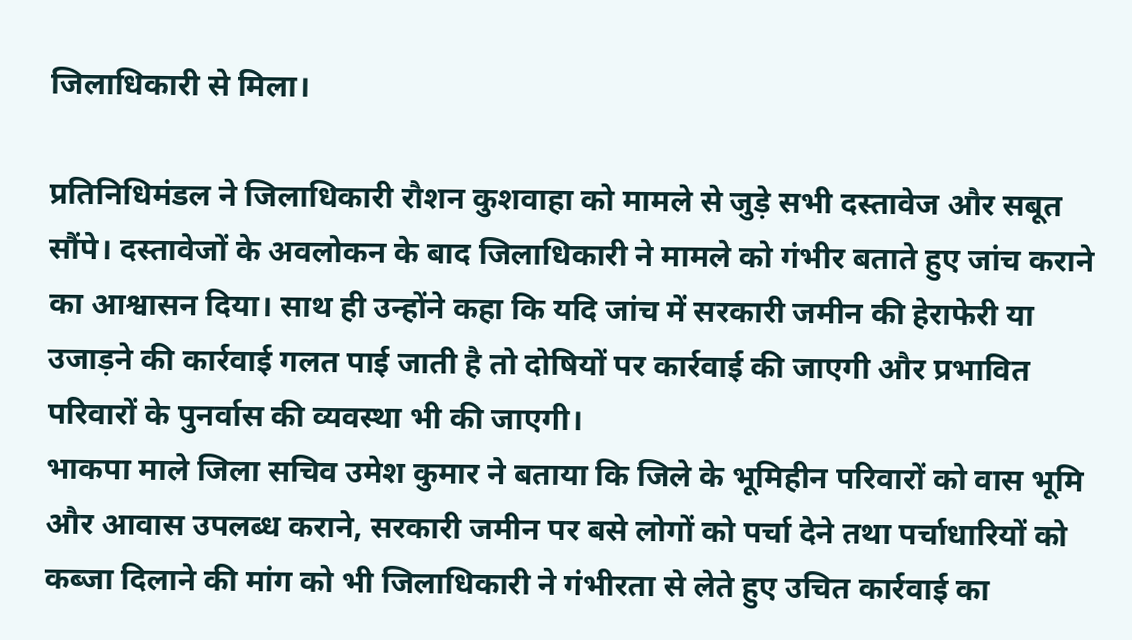जिलाधिकारी से मिला।

प्रतिनिधिमंडल ने जिलाधिकारी रौशन कुशवाहा को मामले से जुड़े सभी दस्तावेज और सबूत सौंपे। दस्तावेजों के अवलोकन के बाद जिलाधिकारी ने मामले को गंभीर बताते हुए जांच कराने का आश्वासन दिया। साथ ही उन्होंने कहा कि यदि जांच में सरकारी जमीन की हेराफेरी या उजाड़ने की कार्रवाई गलत पाई जाती है तो दोषियों पर कार्रवाई की जाएगी और प्रभावित परिवारों के पुनर्वास की व्यवस्था भी की जाएगी।
भाकपा माले जिला सचिव उमेश कुमार ने बताया कि जिले के भूमिहीन परिवारों को वास भूमि और आवास उपलब्ध कराने, सरकारी जमीन पर बसे लोगों को पर्चा देने तथा पर्चाधारियों को कब्जा दिलाने की मांग को भी जिलाधिकारी ने गंभीरता से लेते हुए उचित कार्रवाई का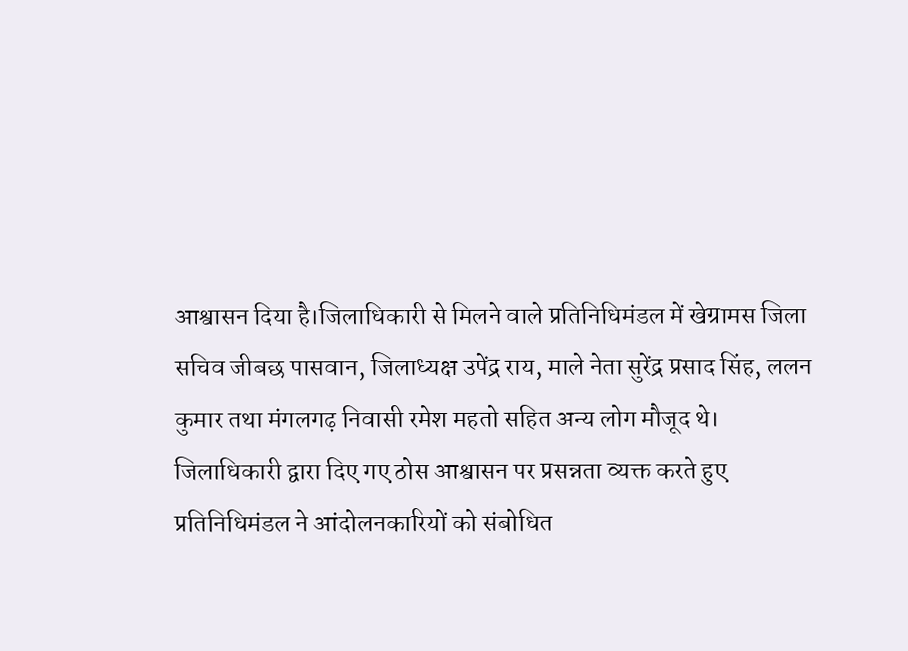आश्वासन दिया है।जिलाधिकारी से मिलने वाले प्रतिनिधिमंडल में खेग्रामस जिला सचिव जीबछ पासवान, जिलाध्यक्ष उपेंद्र राय, माले नेता सुरेंद्र प्रसाद सिंह, ललन कुमार तथा मंगलगढ़ निवासी रमेश महतो सहित अन्य लोग मौजूद थे।
जिलाधिकारी द्वारा दिए गए ठोस आश्वासन पर प्रसन्नता व्यक्त करते हुए प्रतिनिधिमंडल ने आंदोलनकारियों को संबोधित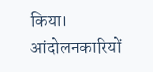किया। आंदोलनकारियों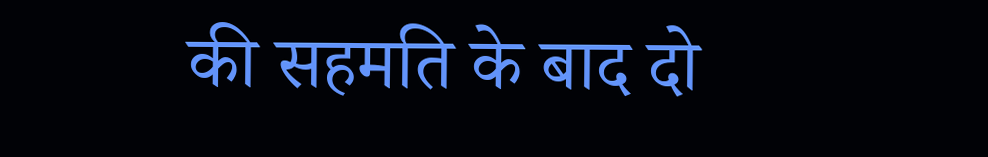की सहमति के बाद दो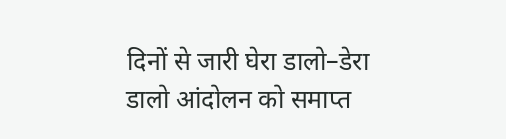दिनों से जारी घेरा डालो–डेरा डालो आंदोलन को समाप्त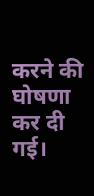करने की घोषणा कर दी गई।